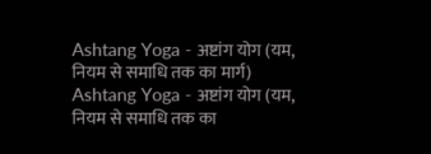Ashtang Yoga - अष्टांग योग (यम, नियम से समाधि तक का मार्ग)
Ashtang Yoga - अष्टांग योग (यम, नियम से समाधि तक का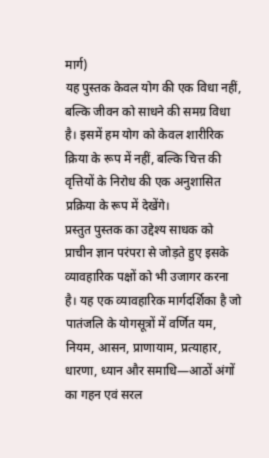मार्ग)
यह पुस्तक केवल योग की एक विधा नहीं, बल्कि जीवन को साधने की समग्र विधा है। इसमें हम योग को केवल शारीरिक क्रिया के रूप में नहीं, बल्कि चित्त की वृत्तियों के निरोध की एक अनुशासित प्रक्रिया के रूप में देखेंगे।
प्रस्तुत पुस्तक का उद्देश्य साधक को प्राचीन ज्ञान परंपरा से जोड़ते हुए इसके व्यावहारिक पक्षों को भी उजागर करना है। यह एक व्यावहारिक मार्गदर्शिका है जो पातंजलि के योगसूत्रों में वर्णित यम, नियम, आसन, प्राणायाम, प्रत्याहार, धारणा, ध्यान और समाधि—आठों अंगों का गहन एवं सरल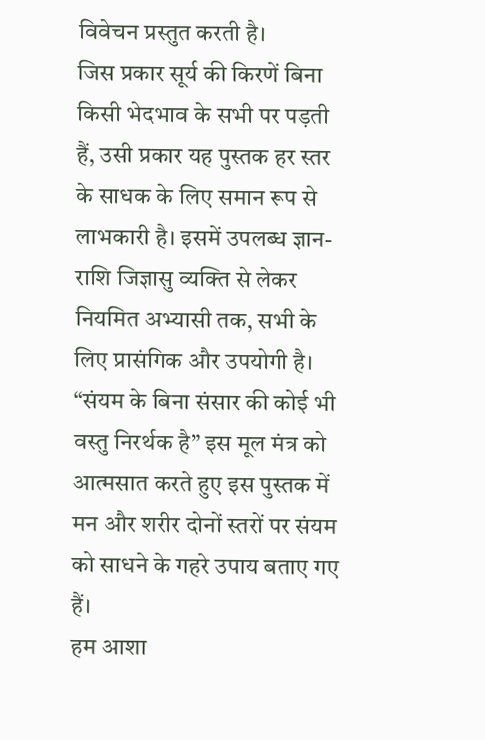विवेचन प्रस्तुत करती है।
जिस प्रकार सूर्य की किरणें बिना किसी भेदभाव के सभी पर पड़ती हैं, उसी प्रकार यह पुस्तक हर स्तर के साधक के लिए समान रूप से लाभकारी है। इसमें उपलब्ध ज्ञान-राशि जिज्ञासु व्यक्ति से लेकर नियमित अभ्यासी तक, सभी के लिए प्रासंगिक और उपयोगी है।
“संयम के बिना संसार की कोई भी वस्तु निरर्थक है” इस मूल मंत्र को आत्मसात करते हुए इस पुस्तक में मन और शरीर दोनों स्तरों पर संयम को साधने के गहरे उपाय बताए गए हैं।
हम आशा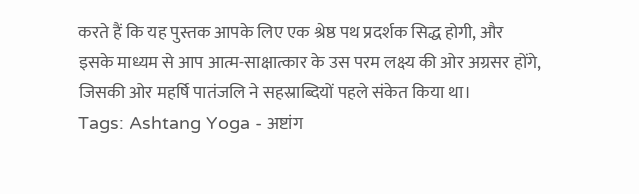करते हैं कि यह पुस्तक आपके लिए एक श्रेष्ठ पथ प्रदर्शक सिद्ध होगी, और इसके माध्यम से आप आत्म-साक्षात्कार के उस परम लक्ष्य की ओर अग्रसर होंगे, जिसकी ओर महर्षि पातंजलि ने सहस्राब्दियों पहले संकेत किया था।
Tags: Ashtang Yoga - अष्टांग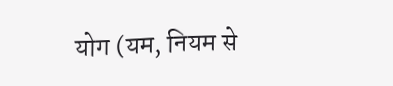योग (यम, नियम से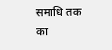समाधि तक का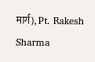मार्ग), Pt. Rakesh Sharma